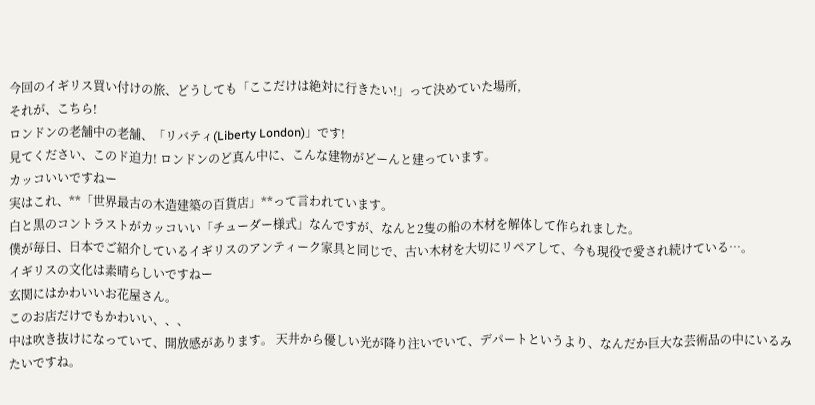今回のイギリス買い付けの旅、どうしても「ここだけは絶対に行きたい!」って決めていた場所,
それが、こちら!
ロンドンの老舗中の老舗、「リバティ(Liberty London)」です!
見てください、このド迫力! ロンドンのど真ん中に、こんな建物がどーんと建っています。
カッコいいですねー
実はこれ、**「世界最古の木造建築の百貨店」**って言われています。
白と黒のコントラストがカッコいい「チューダー様式」なんですが、なんと2隻の船の木材を解体して作られました。
僕が毎日、日本でご紹介しているイギリスのアンティーク家具と同じで、古い木材を大切にリペアして、今も現役で愛され続けている…。
イギリスの文化は素晴らしいですねー
玄関にはかわいいお花屋さん。
このお店だけでもかわいい、、、
中は吹き抜けになっていて、開放感があります。 天井から優しい光が降り注いでいて、デパートというより、なんだか巨大な芸術品の中にいるみたいですね。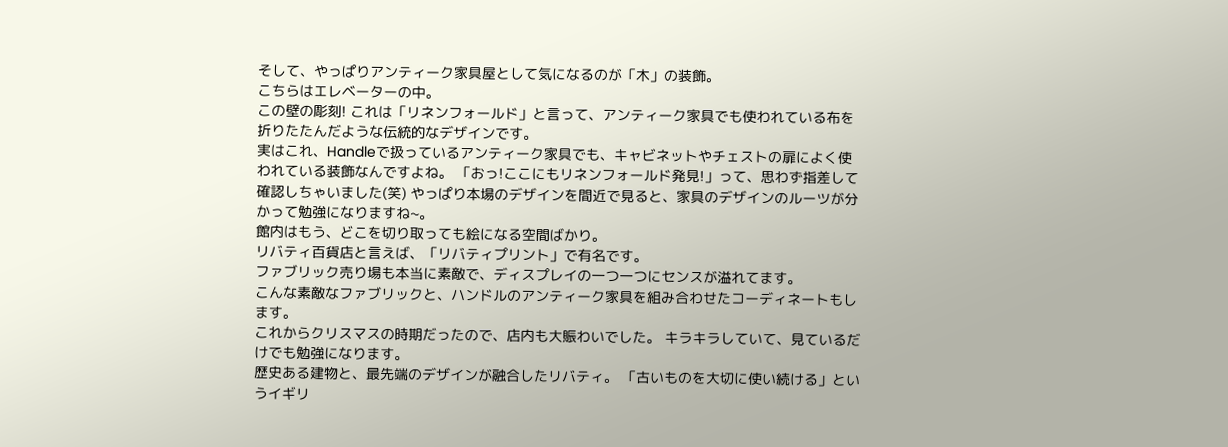そして、やっぱりアンティーク家具屋として気になるのが「木」の装飾。
こちらはエレベーターの中。
この壁の彫刻! これは「リネンフォールド」と言って、アンティーク家具でも使われている布を折りたたんだような伝統的なデザインです。
実はこれ、Handleで扱っているアンティーク家具でも、キャビネットやチェストの扉によく使われている装飾なんですよね。 「おっ!ここにもリネンフォールド発見!」って、思わず指差して確認しちゃいました(笑) やっぱり本場のデザインを間近で見ると、家具のデザインのルーツが分かって勉強になりますね~。
館内はもう、どこを切り取っても絵になる空間ばかり。
リバティ百貨店と言えば、「リバティプリント」で有名です。
ファブリック売り場も本当に素敵で、ディスプレイの一つ一つにセンスが溢れてます。
こんな素敵なファブリックと、ハンドルのアンティーク家具を組み合わせたコーディネートもします。
これからクリスマスの時期だったので、店内も大賑わいでした。 キラキラしていて、見ているだけでも勉強になります。
歴史ある建物と、最先端のデザインが融合したリバティ。 「古いものを大切に使い続ける」というイギリ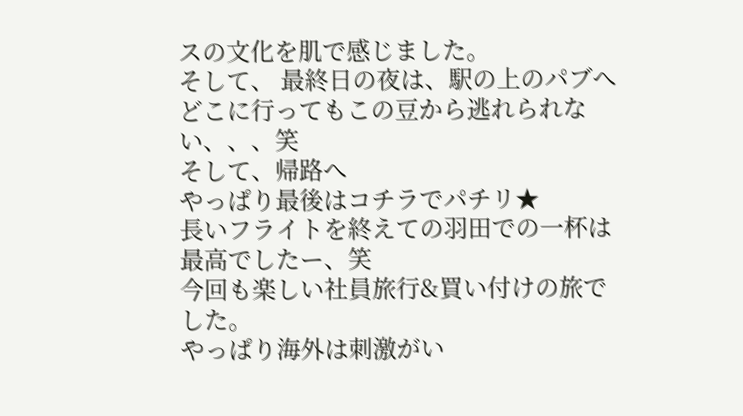スの文化を肌で感じました。
そして、 最終日の夜は、駅の上のパブへ
どこに行ってもこの豆から逃れられない、、、笑
そして、帰路へ
やっぱり最後はコチラでパチリ★
長いフライトを終えての羽田での一杯は最高でしたー、笑
今回も楽しい社員旅行&買い付けの旅でした。
やっぱり海外は刺激がい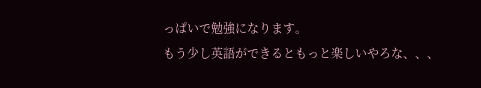っぱいで勉強になります。
もう少し英語ができるともっと楽しいやろな、、、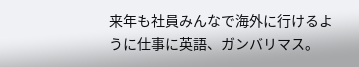来年も社員みんなで海外に行けるように仕事に英語、ガンバリマス。